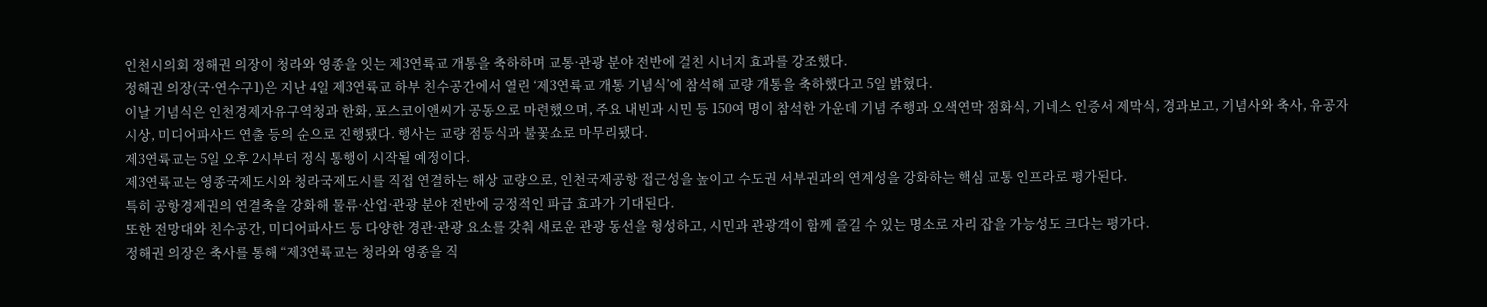인천시의회 정해권 의장이 청라와 영종을 잇는 제3연륙교 개통을 축하하며 교통·관광 분야 전반에 걸친 시너지 효과를 강조했다.
정해권 의장(국·연수구1)은 지난 4일 제3연륙교 하부 친수공간에서 열린 ‘제3연륙교 개통 기념식’에 참석해 교량 개통을 축하했다고 5일 밝혔다.
이날 기념식은 인천경제자유구역청과 한화, 포스코이앤씨가 공동으로 마련했으며, 주요 내빈과 시민 등 150여 명이 참석한 가운데 기념 주행과 오색연막 점화식, 기네스 인증서 제막식, 경과보고, 기념사와 축사, 유공자 시상, 미디어파사드 연출 등의 순으로 진행됐다. 행사는 교량 점등식과 불꽃쇼로 마무리됐다.
제3연륙교는 5일 오후 2시부터 정식 통행이 시작될 예정이다.
제3연륙교는 영종국제도시와 청라국제도시를 직접 연결하는 해상 교량으로, 인천국제공항 접근성을 높이고 수도권 서부권과의 연계성을 강화하는 핵심 교통 인프라로 평가된다.
특히 공항경제권의 연결축을 강화해 물류·산업·관광 분야 전반에 긍정적인 파급 효과가 기대된다.
또한 전망대와 친수공간, 미디어파사드 등 다양한 경관·관광 요소를 갖춰 새로운 관광 동선을 형성하고, 시민과 관광객이 함께 즐길 수 있는 명소로 자리 잡을 가능성도 크다는 평가다.
정해권 의장은 축사를 통해 “제3연륙교는 청라와 영종을 직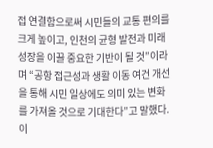접 연결함으로써 시민들의 교통 편의를 크게 높이고, 인천의 균형 발전과 미래 성장을 이끌 중요한 기반이 될 것”이라며 “공항 접근성과 생활 이동 여건 개선을 통해 시민 일상에도 의미 있는 변화를 가져올 것으로 기대한다”고 말했다.
이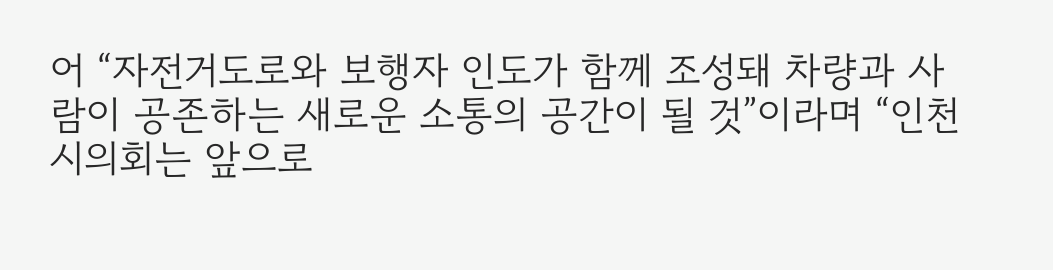어 “자전거도로와 보행자 인도가 함께 조성돼 차량과 사람이 공존하는 새로운 소통의 공간이 될 것”이라며 “인천시의회는 앞으로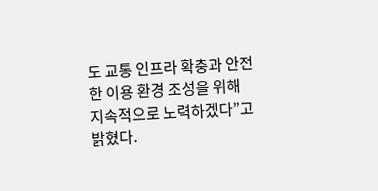도 교통 인프라 확충과 안전한 이용 환경 조성을 위해 지속적으로 노력하겠다”고 밝혔다.